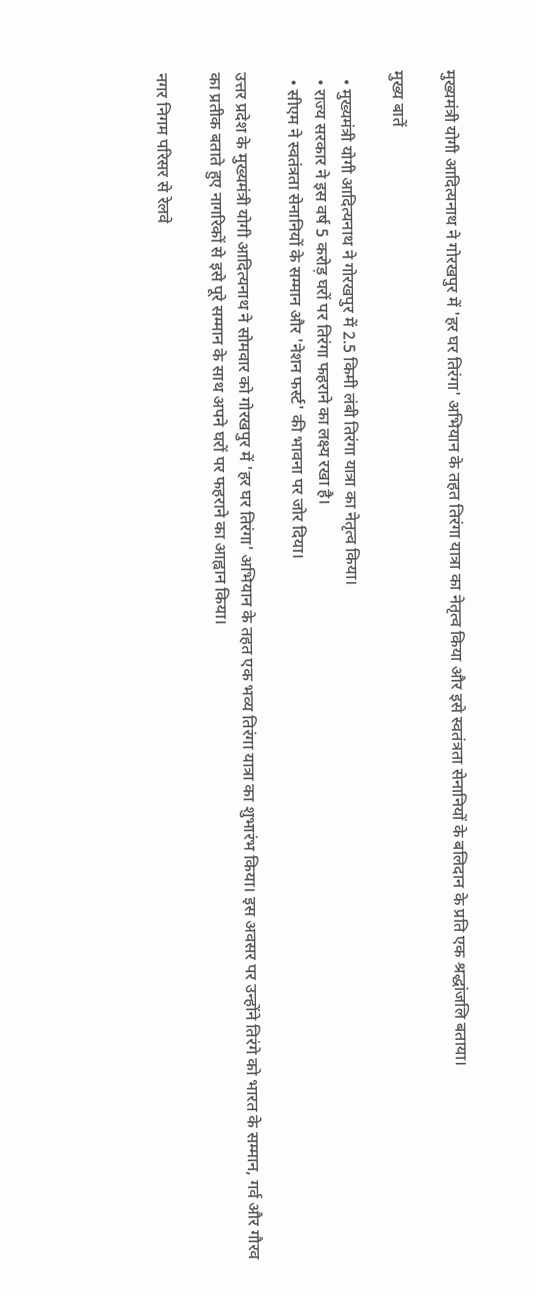मुख्यमंत्री योगी आदित्यनाथ ने गोरखपुर में 'हर घर तिरंगा' अभियान के तहत तिरंगा यात्रा का नेतृत्व किया और इसे स्वतंत्रता सेनानियों के बलिदान के प्रति एक श्रद्धांजलि बताया।

मुख्य बातें

  • मुख्यमंत्री योगी आदित्यनाथ ने गोरखपुर में 2.5 किमी लंबी तिरंगा यात्रा का नेतृत्व किया।
  • राज्य सरकार ने इस वर्ष 5 करोड़ घरों पर तिरंगा फहराने का लक्ष्य रखा है।
  • सीएम ने स्वतंत्रता सेनानियों के सम्मान और 'नेशन फर्स्ट' की भावना पर जोर दिया।

उत्तर प्रदेश के मुख्यमंत्री योगी आदित्यनाथ ने सोमवार को गोरखपुर में 'हर घर तिरंगा' अभियान के तहत एक भव्य तिरंगा यात्रा का शुभारंभ किया। इस अवसर पर उन्होंने तिरंगे को भारत के सम्मान, गर्व और गौरव का प्रतीक बताते हुए नागरिकों से इसे पूरे सम्मान के साथ अपने घरों पर फहराने का आह्वान किया।

नगर निगम परिसर से रेलवे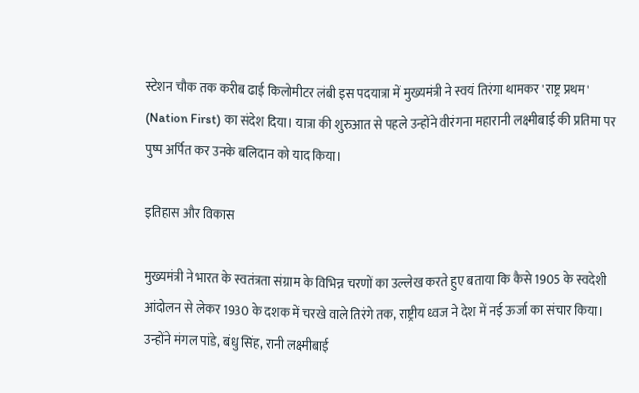स्टेशन चौक तक करीब ढाई किलोमीटर लंबी इस पदयात्रा में मुख्यमंत्री ने स्वयं तिरंगा थामकर 'राष्ट्र प्रथम' (Nation First) का संदेश दिया। यात्रा की शुरुआत से पहले उन्होंने वीरंगना महारानी लक्ष्मीबाई की प्रतिमा पर पुष्प अर्पित कर उनके बलिदान को याद किया।

इतिहास और विकास

मुख्यमंत्री ने भारत के स्वतंत्रता संग्राम के विभिन्न चरणों का उल्लेख करते हुए बताया कि कैसे 1905 के स्वदेशी आंदोलन से लेकर 1930 के दशक में चरखे वाले तिरंगे तक, राष्ट्रीय ध्वज ने देश में नई ऊर्जा का संचार किया। उन्होंने मंगल पांडे, बंधु सिंह, रानी लक्ष्मीबाई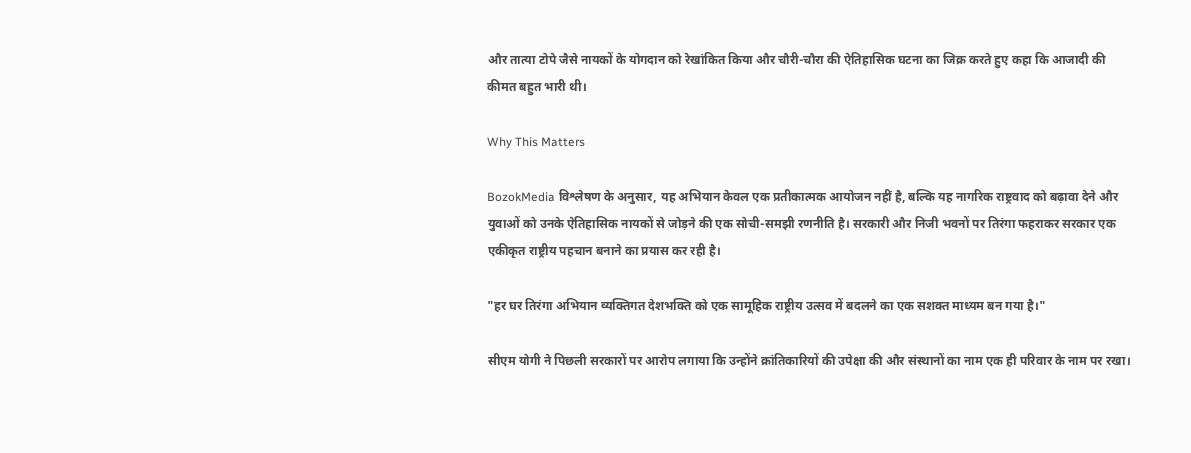और तात्या टोपे जैसे नायकों के योगदान को रेखांकित किया और चौरी-चौरा की ऐतिहासिक घटना का जिक्र करते हुए कहा कि आजादी की कीमत बहुत भारी थी।

Why This Matters

BozokMedia विश्लेषण के अनुसार, यह अभियान केवल एक प्रतीकात्मक आयोजन नहीं है, बल्कि यह नागरिक राष्ट्रवाद को बढ़ावा देने और युवाओं को उनके ऐतिहासिक नायकों से जोड़ने की एक सोची-समझी रणनीति है। सरकारी और निजी भवनों पर तिरंगा फहराकर सरकार एक एकीकृत राष्ट्रीय पहचान बनाने का प्रयास कर रही है।

"हर घर तिरंगा अभियान व्यक्तिगत देशभक्ति को एक सामूहिक राष्ट्रीय उत्सव में बदलने का एक सशक्त माध्यम बन गया है।"

सीएम योगी ने पिछली सरकारों पर आरोप लगाया कि उन्होंने क्रांतिकारियों की उपेक्षा की और संस्थानों का नाम एक ही परिवार के नाम पर रखा।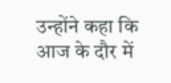उन्होंने कहा कि आज के दौर में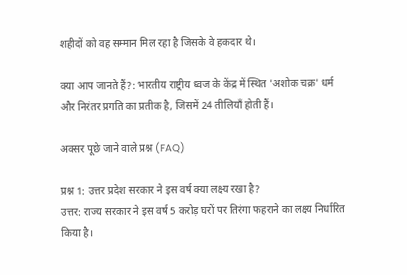शहीदों को वह सम्मान मिल रहा है जिसके वे हकदार थे।

क्या आप जानते हैं?: भारतीय राष्ट्रीय ध्वज के केंद्र में स्थित 'अशोक चक्र' धर्म और निरंतर प्रगति का प्रतीक है, जिसमें 24 तीलियाँ होती हैं।

अक्सर पूछे जाने वाले प्रश्न (FAQ)

प्रश्न 1: उत्तर प्रदेश सरकार ने इस वर्ष क्या लक्ष्य रखा है?
उत्तर: राज्य सरकार ने इस वर्ष 5 करोड़ घरों पर तिरंगा फहराने का लक्ष्य निर्धारित किया है।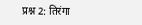प्रश्न 2: तिरंगा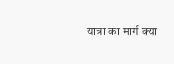यात्रा का मार्ग क्या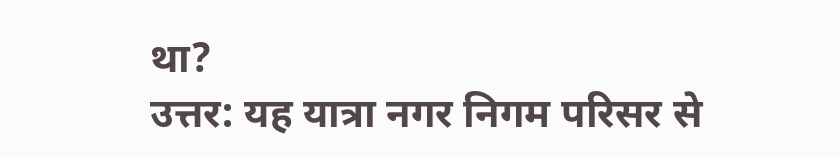था?
उत्तर: यह यात्रा नगर निगम परिसर से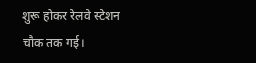शुरू होकर रेलवे स्टेशन चौक तक गई।